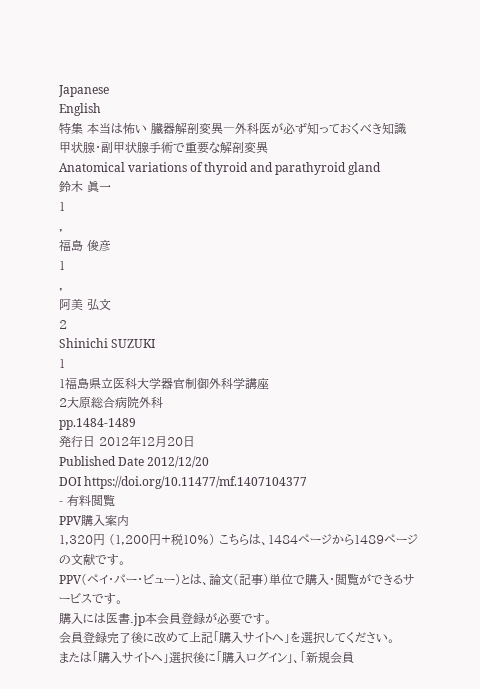Japanese
English
特集 本当は怖い 臓器解剖変異―外科医が必ず知っておくべき知識
甲状腺・副甲状腺手術で重要な解剖変異
Anatomical variations of thyroid and parathyroid gland
鈴木 眞一
1
,
福島 俊彦
1
,
阿美 弘文
2
Shinichi SUZUKI
1
1福島県立医科大学器官制御外科学講座
2大原総合病院外科
pp.1484-1489
発行日 2012年12月20日
Published Date 2012/12/20
DOI https://doi.org/10.11477/mf.1407104377
- 有料閲覧
PPV購入案内
1,320円 (1,200円+税10%) こちらは、1484ページから1489ページの文献です。
PPV(ペイ・パー・ビュー)とは、論文(記事)単位で購入・閲覧ができるサービスです。
購入には医書.jp本会員登録が必要です。
会員登録完了後に改めて上記「購入サイトへ」を選択してください。
または「購入サイトへ」選択後に「購入ログイン」、「新規会員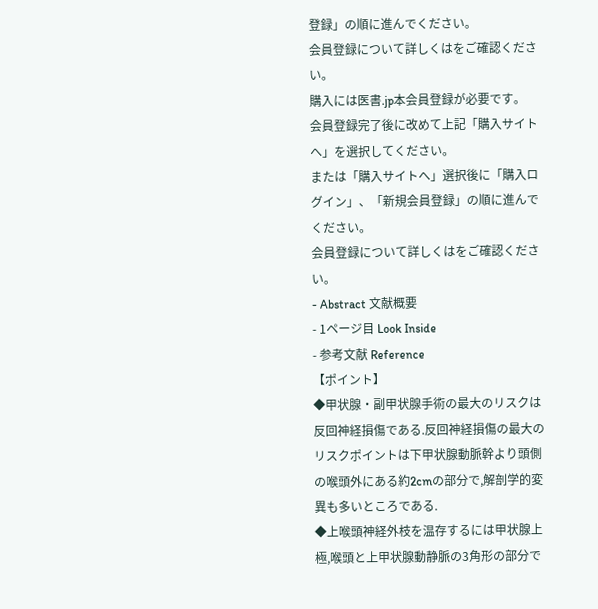登録」の順に進んでください。
会員登録について詳しくはをご確認ください。
購入には医書.jp本会員登録が必要です。
会員登録完了後に改めて上記「購入サイトへ」を選択してください。
または「購入サイトへ」選択後に「購入ログイン」、「新規会員登録」の順に進んでください。
会員登録について詳しくはをご確認ください。
- Abstract 文献概要
- 1ページ目 Look Inside
- 参考文献 Reference
【ポイント】
◆甲状腺・副甲状腺手術の最大のリスクは反回神経損傷である.反回神経損傷の最大のリスクポイントは下甲状腺動脈幹より頭側の喉頭外にある約2cmの部分で,解剖学的変異も多いところである.
◆上喉頭神経外枝を温存するには甲状腺上極,喉頭と上甲状腺動静脈の3角形の部分で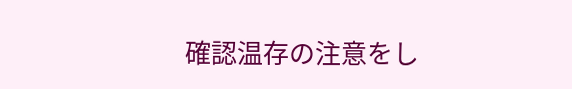確認温存の注意をし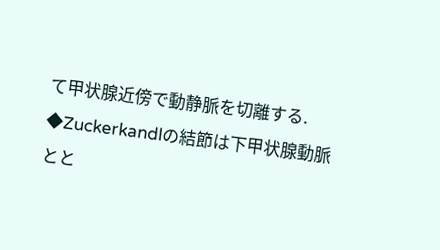て甲状腺近傍で動静脈を切離する.
◆Zuckerkandlの結節は下甲状腺動脈とと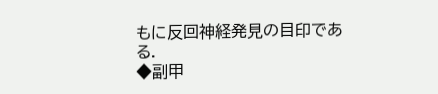もに反回神経発見の目印である.
◆副甲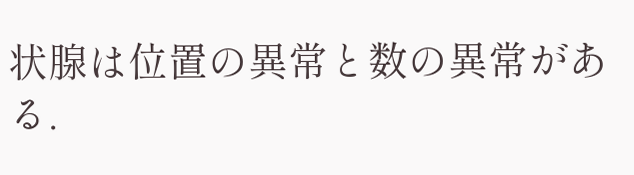状腺は位置の異常と数の異常がある.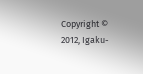Copyright © 2012, Igaku-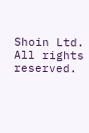Shoin Ltd. All rights reserved.